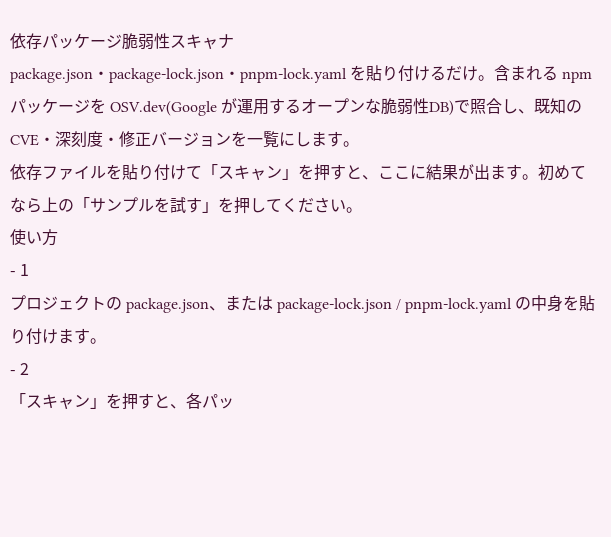依存パッケージ脆弱性スキャナ
package.json・package-lock.json・pnpm-lock.yaml を貼り付けるだけ。含まれる npm パッケージを OSV.dev(Google が運用するオープンな脆弱性DB)で照合し、既知のCVE・深刻度・修正バージョンを一覧にします。
依存ファイルを貼り付けて「スキャン」を押すと、ここに結果が出ます。初めてなら上の「サンプルを試す」を押してください。
使い方
- 1
プロジェクトの package.json、または package-lock.json / pnpm-lock.yaml の中身を貼り付けます。
- 2
「スキャン」を押すと、各パッ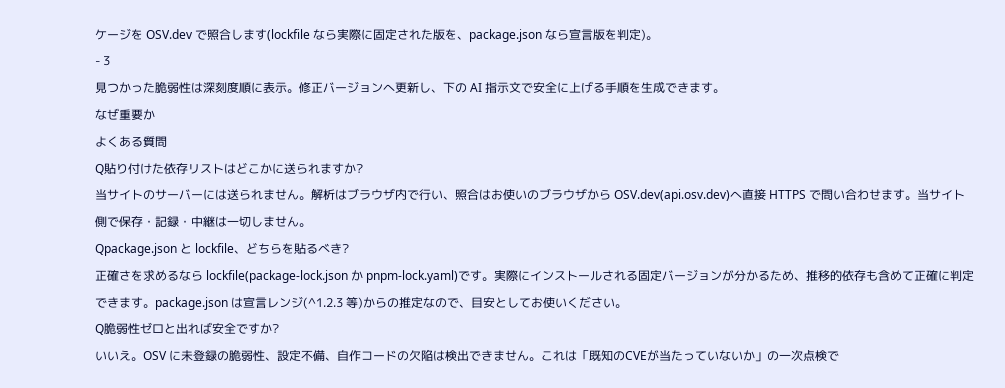ケージを OSV.dev で照合します(lockfile なら実際に固定された版を、package.json なら宣言版を判定)。
- 3
見つかった脆弱性は深刻度順に表示。修正バージョンへ更新し、下の AI 指示文で安全に上げる手順を生成できます。
なぜ重要か
よくある質問
Q貼り付けた依存リストはどこかに送られますか?
当サイトのサーバーには送られません。解析はブラウザ内で行い、照合はお使いのブラウザから OSV.dev(api.osv.dev)へ直接 HTTPS で問い合わせます。当サイト側で保存・記録・中継は一切しません。
Qpackage.json と lockfile、どちらを貼るべき?
正確さを求めるなら lockfile(package-lock.json か pnpm-lock.yaml)です。実際にインストールされる固定バージョンが分かるため、推移的依存も含めて正確に判定できます。package.json は宣言レンジ(^1.2.3 等)からの推定なので、目安としてお使いください。
Q脆弱性ゼロと出れば安全ですか?
いいえ。OSV に未登録の脆弱性、設定不備、自作コードの欠陥は検出できません。これは「既知のCVEが当たっていないか」の一次点検で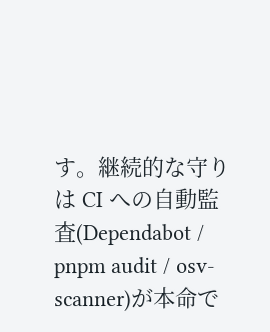す。継続的な守りは CI への自動監査(Dependabot / pnpm audit / osv-scanner)が本命で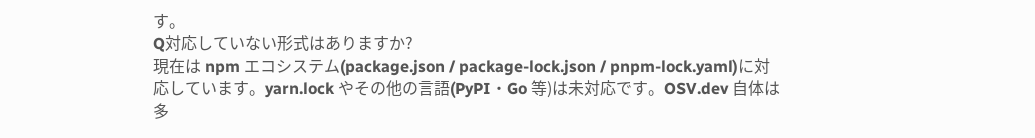す。
Q対応していない形式はありますか?
現在は npm エコシステム(package.json / package-lock.json / pnpm-lock.yaml)に対応しています。yarn.lock やその他の言語(PyPI・Go 等)は未対応です。OSV.dev 自体は多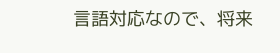言語対応なので、将来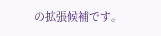の拡張候補です。